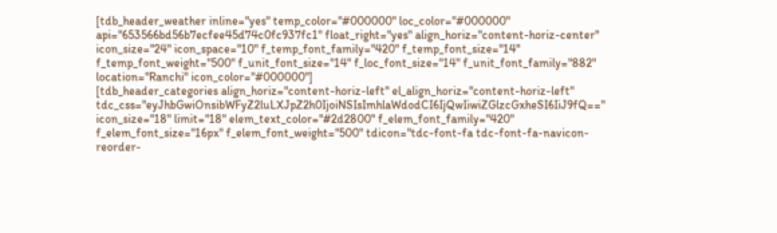[tdb_header_weather inline="yes" temp_color="#000000" loc_color="#000000" api="653566bd56b7ecfee45d74c0fc937fc1" float_right="yes" align_horiz="content-horiz-center" icon_size="24" icon_space="10" f_temp_font_family="420" f_temp_font_size="14" f_temp_font_weight="500" f_unit_font_size="14" f_loc_font_size="14" f_unit_font_family="882" location="Ranchi" icon_color="#000000"]
[tdb_header_categories align_horiz="content-horiz-left" el_align_horiz="content-horiz-left" tdc_css="eyJhbGwiOnsibWFyZ2luLXJpZ2h0IjoiNSIsImhlaWdodCI6IjQwIiwiZGlzcGxheSI6IiJ9fQ==" icon_size="18" limit="18" elem_text_color="#2d2800" f_elem_font_family="420" f_elem_font_size="16px" f_elem_font_weight="500" tdicon="tdc-font-fa tdc-font-fa-navicon-reorder-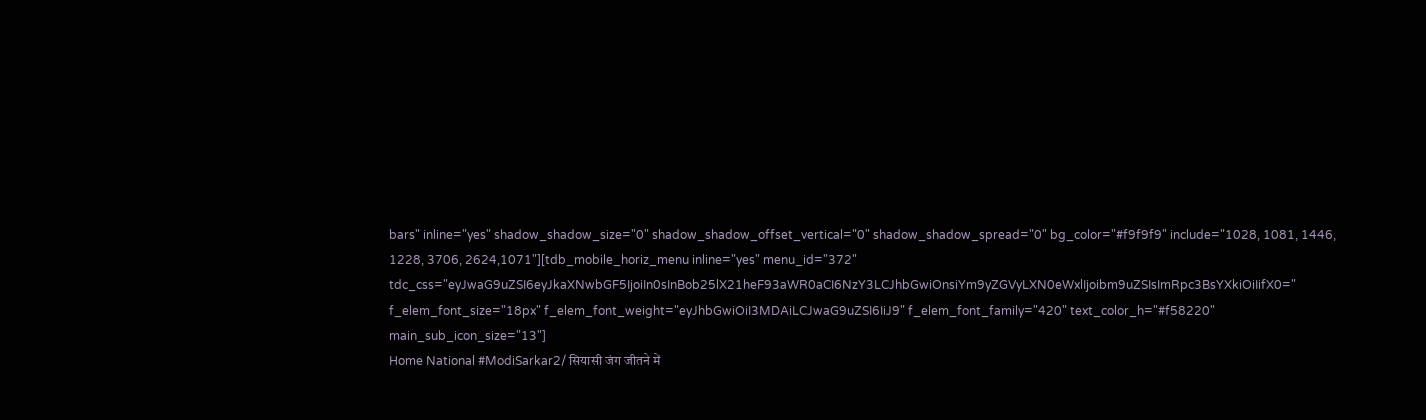bars" inline="yes" shadow_shadow_size="0" shadow_shadow_offset_vertical="0" shadow_shadow_spread="0" bg_color="#f9f9f9" include="1028, 1081, 1446, 1228, 3706, 2624,1071"][tdb_mobile_horiz_menu inline="yes" menu_id="372" tdc_css="eyJwaG9uZSI6eyJkaXNwbGF5IjoiIn0sInBob25lX21heF93aWR0aCI6NzY3LCJhbGwiOnsiYm9yZGVyLXN0eWxlIjoibm9uZSIsImRpc3BsYXkiOiIifX0=" f_elem_font_size="18px" f_elem_font_weight="eyJhbGwiOiI3MDAiLCJwaG9uZSI6IiJ9" f_elem_font_family="420" text_color_h="#f58220" main_sub_icon_size="13"]
Home National #ModiSarkar2/ सियासी जंग जीतने में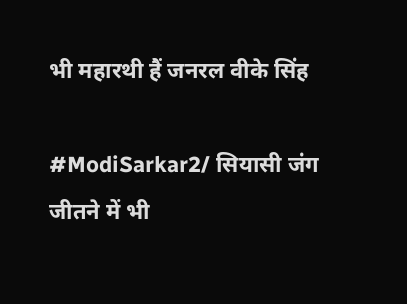भी महारथी हैं जनरल वीके सिंह

#ModiSarkar2/ सियासी जंग जीतने में भी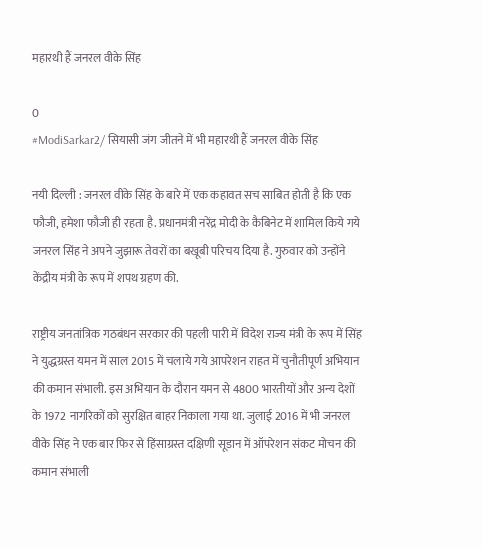महारथी हैं जनरल वीके सिंह

0
#ModiSarkar2/ सियासी जंग जीतने में भी महारथी हैं जनरल वीके सिंह

नयी दिल्ली : जनरल वीके सिंह के बारे में एक कहावत सच साबित होती है कि एक फौजी, हमेशा फौजी ही रहता है. प्रधानमंत्री नरेंद्र मोदी के कैबिनेट में शामिल किये गये जनरल सिंह ने अपने जुझारू तेवरों का बखूबी परिचय दिया है. गुरुवार को उन्होंने केंद्रीय मंत्री के रूप में शपथ ग्रहण की.

राष्ट्रीय जनतांत्रिक गठबंधन सरकार की पहली पारी में विदेश राज्य मंत्री के रूप में सिंह ने युद्धग्रस्त यमन में साल 2015 में चलाये गये आपरेशन राहत में चुनौतीपूर्ण अभियान की कमान संभाली. इस अभियान के दौरान यमन से 4800 भारतीयों और अन्य देशों के 1972 नागरिकों को सुरक्षित बाहर निकाला गया था. जुलाई 2016 में भी जनरल वीके सिंह ने एक बार फिर से हिंसाग्रस्त दक्षिणी सूडान में ऑपरेशन संकट मोचन की कमान संभाली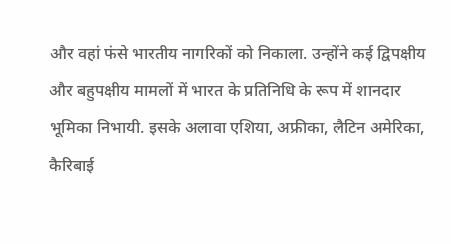और वहां फंसे भारतीय नागरिकों को निकाला. उन्होंने कई द्विपक्षीय और बहुपक्षीय मामलों में भारत के प्रतिनिधि के रूप में शानदार भूमिका निभायी. इसके अलावा एशिया, अफ्रीका, लैटिन अमेरिका, कैरिबाई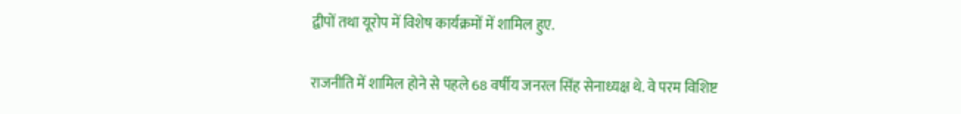द्वीपों तथा यूरोप में विशेष कार्यक्रमों में शामिल हुए.

राजनीति में शामिल होने से पहले 68 वर्षीय जनरल सिंह सेनाध्यक्ष थे. वे परम विशिष्ट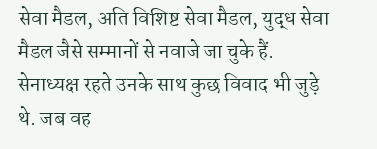सेवा मैडल, अति विशिष्ट सेवा मैडल, युद्ध सेवा मैडल जैसे सम्मानों से नवाजे जा चुके हैं. सेनाध्यक्ष रहते उनके साथ कुछ विवाद भी जुड़े थे. जब वह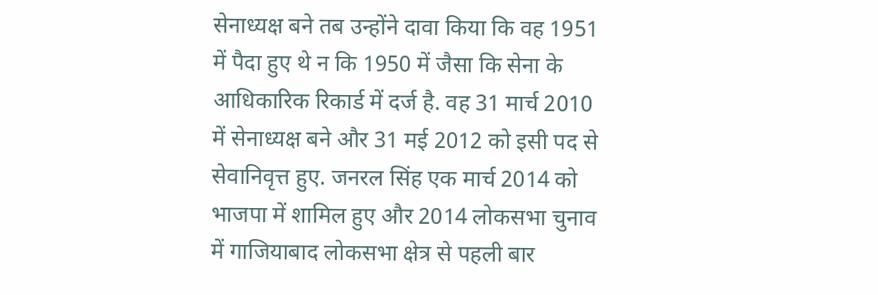सेनाध्यक्ष बने तब उन्होंने दावा किया कि वह 1951 में पैदा हुए थे न कि 1950 में जैसा कि सेना के आधिकारिक रिकार्ड में दर्ज है. वह 31 मार्च 2010 में सेनाध्यक्ष बने और 31 मई 2012 को इसी पद से सेवानिवृत्त हुए. जनरल सिंह एक मार्च 2014 को भाजपा में शामिल हुए और 2014 लोकसभा चुनाव में गाजियाबाद लोकसभा क्षेत्र से पहली बार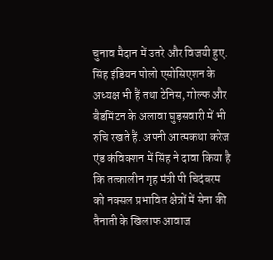चुनाव मैदान में उतरे और विजयी हुए. सिंह इंडियन पोलो एसोसिएशन के अध्यक्ष भी हैं तथा टेनिस, गोल्फ और बैडमिंटन के अलावा घुड़सवारी में भी रुचि रखते हैं. अपनी आत्मकथा करेज एंड कंविक्शन में सिंह ने दावा किया है कि तत्कालीन गृह मंत्री पी चिदंबरम को नक्सल प्रभावित क्षेत्रों में सेना की तैनाती के खिलाफ आवाज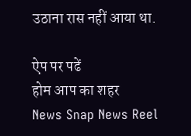उठाना रास नहीं आया था.

ऐप पर पढें
होम आप का शहर
News Snap News Reel